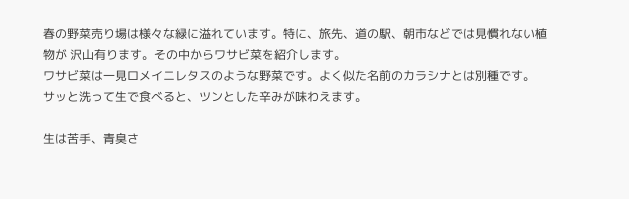春の野菜売り場は様々な緑に溢れています。特に、旅先、道の駅、朝市などでは見慣れない植物が 沢山有ります。その中からワサビ菜を紹介します。
ワサビ菜は一見ロメイニレタスのような野菜です。よく似た名前のカラシナとは別種です。
サッと洗って生で食べると、ツンとした辛みが味わえます。

生は苦手、青臭さ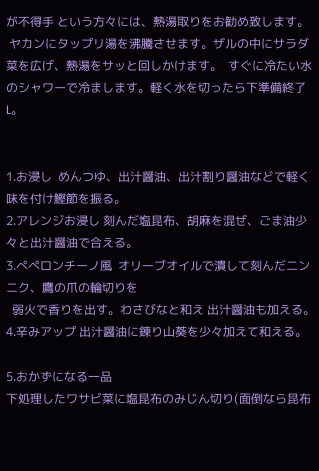が不得手 という方々には、熱湯取りをお勧め致します。
 ヤカンにタップリ湯を沸騰させます。ザルの中にサラダ菜を広げ、熱湯をサッと回しかけます。  すぐに冷たい水のシャワーで冷まします。軽く水を切ったら下準備終了L。


1.お浸し  めんつゆ、出汁醤油、出汁割り醤油などで軽く味を付け鰹節を振る。
2.アレンジお浸し 刻んだ塩昆布、胡麻を混ぜ、ごま油少々と出汁醤油で合える。
3.ぺぺロンチーノ風  オリーブオイルで潰して刻んだニンニク、鷹の爪の輪切りを
  弱火で香りを出す。わさびなと和え 出汁醤油も加える。
4.辛みアップ 出汁醤油に錬り山葵を少々加えて和える。

5.おかずになる一品
下処理したワサビ菜に塩昆布のみじん切り(面倒なら昆布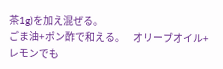茶1g)を加え混ぜる。
ごま油+ポン酢で和える。    オリーブオイル+レモンでも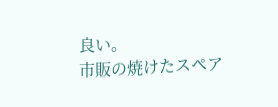良い。
市販の焼けたスペア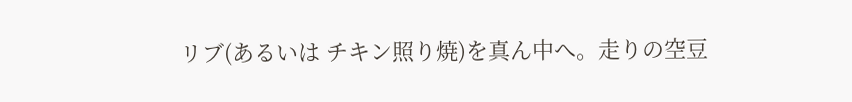リブ(あるいは チキン照り焼)を真ん中へ。走りの空豆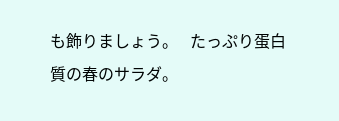も飾りましょう。   たっぷり蛋白質の春のサラダ。